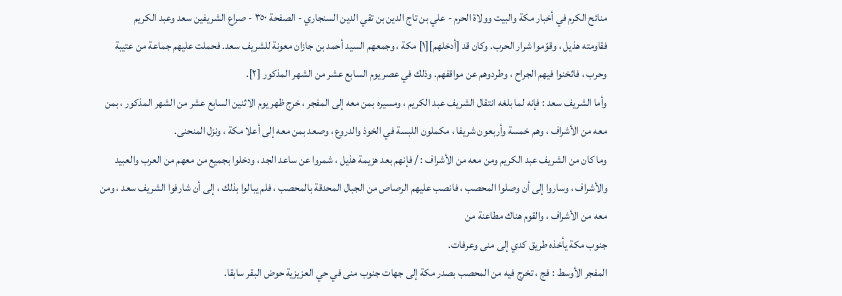منائح الكرم في أخبار مكة والبيت وولاة الحرم - علي بن تاج الدين بن تقي الدين السنجاري - الصفحة ٣٥٠ - صراع الشريفين سعد وعبد الكريم
فقاومته هذيل ، وقوّموا شرار الحرب. وكان قد [أدخلهم][١] مكة ، وجمعهم السيد أحمد بن جازان معونة للشريف سعد. فحملت عليهم جماعة من عتيبة وحرب ، فاثخنوا فيهم الجراح ، وطردوهم عن مواقفهم. وذلك في عصر يوم السابع عشر من الشهر المذكور [٢].
وأما الشريف سعد : فإنه لما بلغه انتقال الشريف عبد الكريم ، ومسيره بمن معه إلى المفجر ، خرج ظهر يوم الاثنين السابع عشر من الشهر المذكور ، بمن معه من الأشراف ، وهم خمسة وأربعون شريفا ، مكملون اللبسة في الخوذ والدروع ، وصعد بمن معه إلى أعلا مكة ، ونزل المنحنى.
وما كان من الشريف عبد الكريم ومن معه من الأشراف : / فإنهم بعد هزيمة هذيل ، شمروا عن ساعد الجد ، ودخلوا بجميع من معهم من العرب والعبيد والأشراف ، وساروا إلى أن وصلوا المحصب ، فانصب عليهم الرصاص من الجبال المحدقة بالمحصب ، فلم يبالوا بذلك ، إلى أن شارفوا الشريف سعد ، ومن معه من الأشراف ، والقوم هناك مطاعنة من
جنوب مكة يأخذه طريق كدي إلى منى وعرفات.
المفجر الأوسط : فج ، تخرج فيه من المحصب بصدر مكة إلى جهات جنوب منى في حي العزيزية حوض البقر سابقا.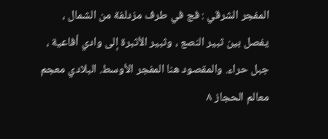المفجر الشرقي : فج في طرف مزدلفة من الشمال ، يفصل بين ثبير النصع ، وثبير الأثبرة إلى وادي أفاعية ، جبل حراء. والمقصود هنا المفجر الأوسط. البلادي معجم معالم الحجاز ٨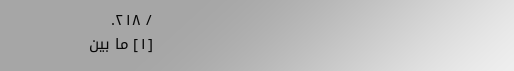/ ٢١٨.
[١] ما بين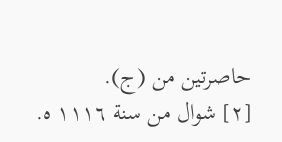حاصرتين من (ج).
[٢] شوال من سنة ١١١٦ ه.